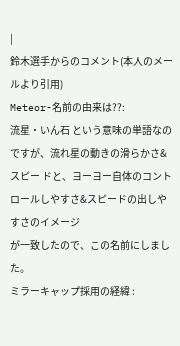|
鈴木選手からのコメント(本人のメールより引用)
Meteor-名前の由来は??:
流星・いん石 という意味の単語なのですが、流れ星の動きの滑らかさ&スピー ドと、ヨーヨー自体のコントロールしやすさ&スピードの出しやすさのイメージ
が一致したので、この名前にしました。
ミラーキャップ採用の経緯 :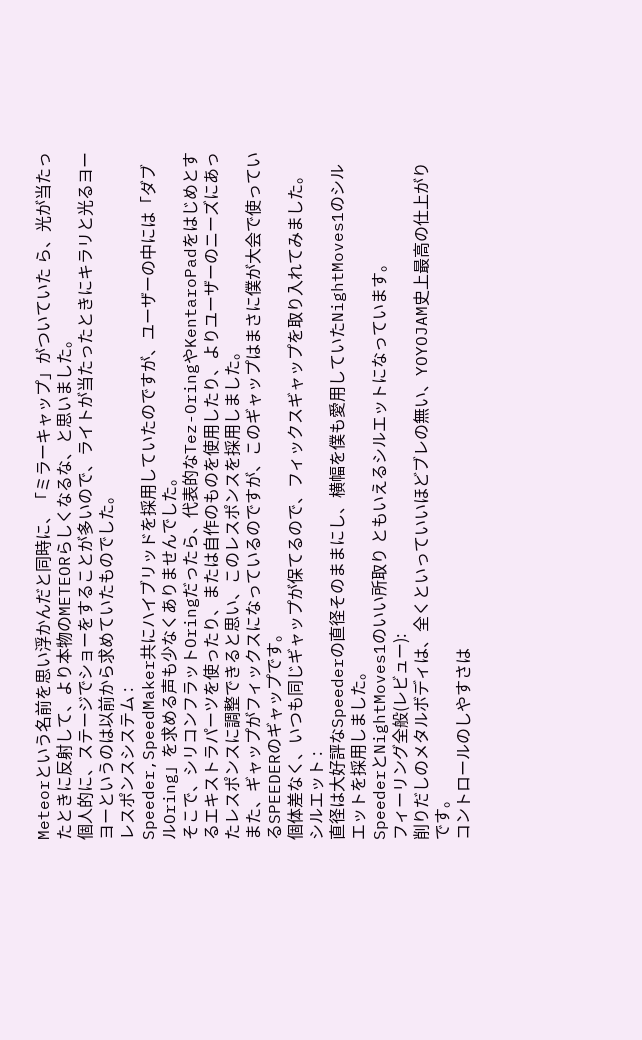Meteorという名前を思い浮かんだと同時に、「ミラーキャップ」がついていた ら、光が当たったときに反射して、より本物のMETEORらしくなるな、と思いました。
個人的に、ステージでショーをすることが多いので、ライトが当たったときにキラリと光るヨーヨーというのは以前から求めていたものでした。
レスポンスシステム :
Speeder,SpeedMaker共にハイブリッドを採用していたのですが、ユーザーの中には「ダブルOring」を求める声も少なくありませんでした。
そこで、シリコンフラットOringだったら、代表的なTez-OringやKentaroPadをはじめとするエキストラパーツを使ったり、または自作のものを使用したり、よりユーザーのニーズにあったレスポンスに調整できると思い、このレスポンスを採用しました。
また、ギャップがフィックスになっているのですが、このギャップはまさに僕が大会で使っているSPEEDERのギャップです。
個体差なく、いつも同じギャップが保てるので、フィックスギャップを取り入れてみました。
シルエット :
直径は大好評なSpeederの直径そのままにし、横幅を僕も愛用していたNightMoves1のシルエットを採用しました。
SpeederとNightMoves1のいい所取り ともいえるシルエットになっています。
フィーリング全般(レビュー):
削りだしのメタルボディは、全くといっていいほどブレの無い、YOYOJAM史上最高の仕上がりです。
コントロールのしやすさは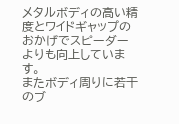メタルボディの高い精度とワイドギャップのおかげでスピーダーよりも向上しています。
またボディ周りに若干のブ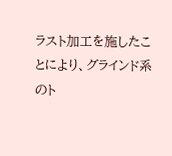ラスト加工を施したことにより、グラインド系のト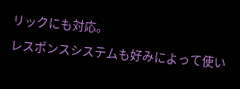リックにも対応。
レスポンスシステムも好みによって使い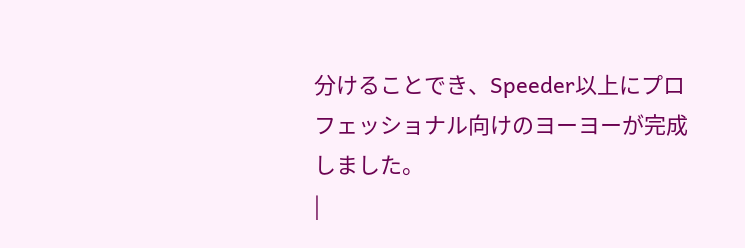分けることでき、Speeder以上にプロフェッショナル向けのヨーヨーが完成しました。
|